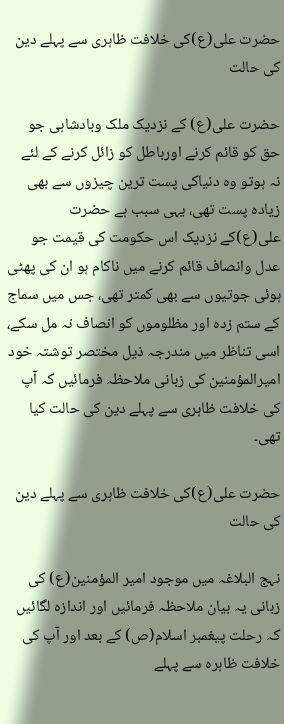حضرت علی(ع)کی خلافت ظاہری سے پہلے دین کی حالت

حضرت علی(ع) کے نزدیک ملک وبادشاہی جو حق کو قائم کرنے اورباطل کو زائل کرنے کے لئے نہ ہوتو وہ دنیاکی پست ترین چیزوں سے بھی زیادہ پست تھی، یہی سبب ہے حضرت علی(ع)کے نزدیک اس حکومت کی قیمت جو عدل وانصاف قائم کرنے میں ناکام ہو ان کی پھٹی ہوئی جوتیوں سے بھی کمتر تھی، جس میں سماج کے ستم زدہ اور مظلوموں کو انصاف نہ مل سکے، اسی تناظر میں مندرجہ ذیل مختصر توشتہ خود امیرالمؤمنین کی زبانی ملاحظہ فرمائیں کہ آپ کی خلافت ظاہری سے پہلے دین کی حالت کیا تھی۔

حضرت علی(ع)کی خلافت ظاہری سے پہلے دین کی حالت

نہج البلاغہ میں موجود امیر المؤمنین(ع) کی زبانی یہ بیان ملاحظہ فرمائیں اور اندازہ لگائیں کہ رحلت پیغمبر اسلام(ص) کے بعد اور آپ کی خلافت ظاہرہ سے پہلے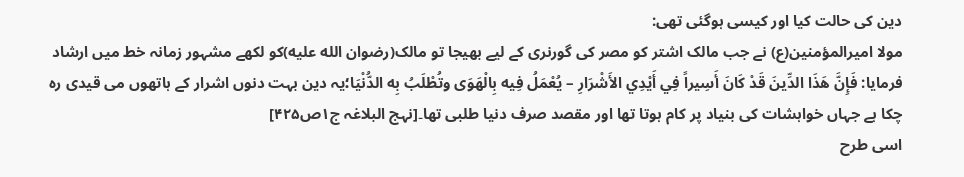دین کی حالت کیا اور کیسی ہوگئی تھی:
مولا امیرالمؤمنین(ع) نے جب مالک اشتر کو مصر کی گورنری کے لیے بھیجا تو مالک(رضوان الله عليه)کو لکھے مشہور زمانہ خط میں ارشاد فرمایا: فَإِنَّ هَذَا الدِّينَ قَدْ كَانَ أَسِيراً فِي أَيْدِي الأَشْرَارِ – يُعْمَلُ فِيه بِالْهَوَى وتُطْلَبُ بِه الدُّنْيَا؛یہ دین بہت دنوں اشرار کے ہاتھوں می قیدی رہ چکا ہے جہاں خواہشات کی بنیاد پر کام ہوتا تھا اور مقصد صرف دنیا طلبی تھا۔[نہج البلاغہ ج۱ص۴۲۵]
اسی طرح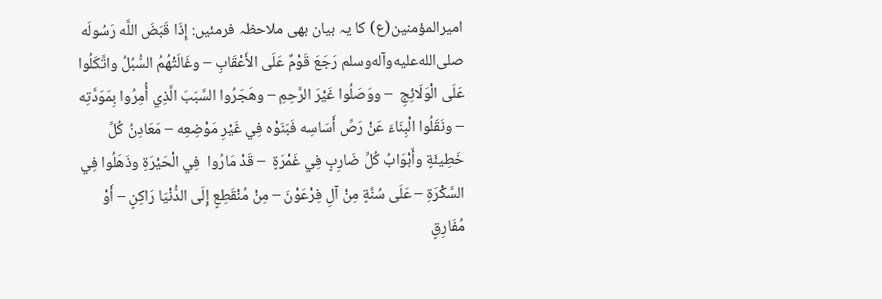امیرالمؤمنین(ع) کا یہ بیان بھی ملاحظہ فرمئیں: إِذَا قَبَضَ اللَّه رَسُولَه  صلى‌الله‌عليه‌وآله‌وسلم رَجَعَ قَوْمٌ عَلَى الأَعْقَابِ – وغَالَتْهُمُ السُّبُلُ واتَّكَلُوا عَلَى الْوَلَائِجِ  – ووَصَلُوا غَيْرَ الرَّحِمِ – وهَجَرُوا السَّبَبَ الَّذِي أُمِرُوا بِمَوَدَّتِه – ونَقَلُوا الْبِنَاءَ عَنْ رَصِّ أَسَاسِه فَبَنَوْه فِي غَيْرِ مَوْضِعِه – مَعَادِنُ كُلِّ خَطِيئَةٍ وأَبْوَابُ كُلِّ ضَارِبٍ فِي غَمْرَةٍ  – قَدْ مَارُوا  فِي الْحَيْرَةِ وذَهَلُوا فِي السَّكْرَةِ – عَلَى سُنَّةٍ مِنْ آلِ فِرْعَوْنَ – مِنْ مُنْقَطِعٍ إِلَى الدُّنْيَا رَاكِنٍ – أَوْ مُفَارِقٍ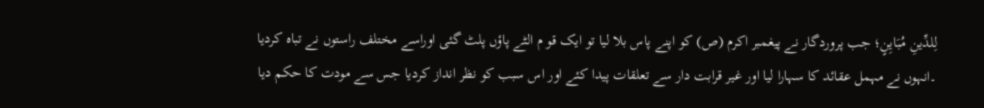لِلدِّينِ مُبَايِنٍ؛ جب پروردگار نے پیغمبر اکرم (ص) کو اپنے پاس بلا لیا تو ایک قو م الٹے پاؤں پلٹ گئی اوراسے مختلف راستوں نے تباہ کردیا ۔انہوں نے مہمل عقائد کا سہارا لیا اور غیر قرابت دار سے تعلقات پیدا کئے اور اس سبب کو نظر انداز کردیا جس سے مودت کا حکم دیا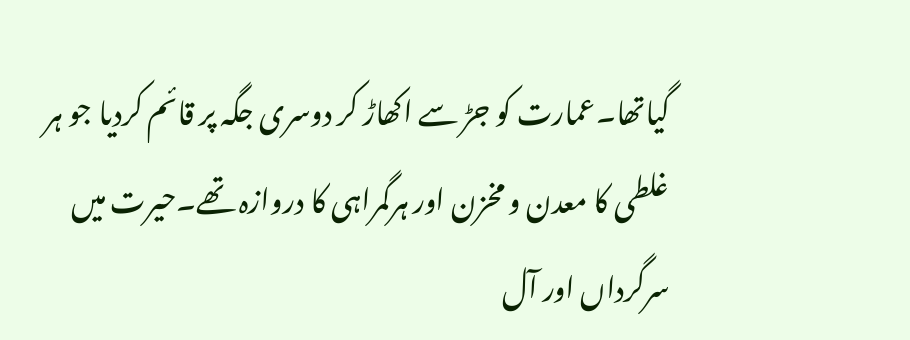گیاتھا۔عمارت کو جڑ سے اکھاڑ کر دوسری جگہ پر قائم کردیا جو ہر غلطی کا معدن و مخزن اور ہرگمراہی کا دروازہ تھے۔حیرت میں سرگرداں اور آل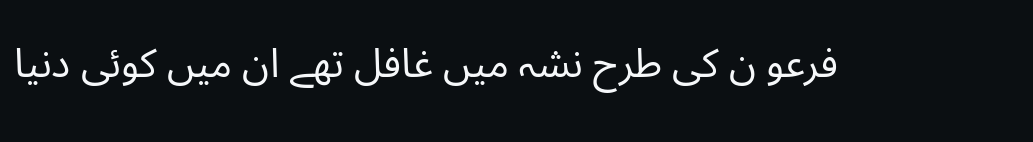فرعو ن کی طرح نشہ میں غافل تھے ان میں کوئی دنیا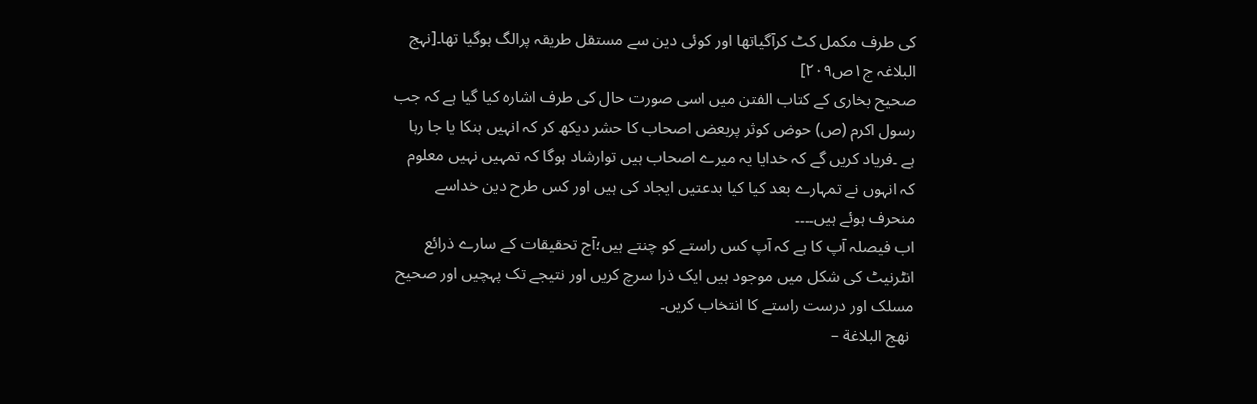کی طرف مکمل کٹ کرآگیاتھا اور کوئی دین سے مستقل طریقہ پرالگ ہوگیا تھا۔[نہج البلاغہ ج۱ص۲۰۹]
صحیح بخاری کے کتاب الفتن میں اسی صورت حال کی طرف اشارہ کیا گیا ہے کہ جب رسول اکرم (ص) حوض کوثر پربعض اصحاب کا حشر دیکھ کر کہ انہیں ہنکا یا جا رہا ہے ۔فریاد کریں گے کہ خدایا یہ میرے اصحاب ہیں توارشاد ہوگا کہ تمہیں نہیں معلوم کہ انہوں نے تمہارے بعد کیا کیا بدعتیں ایجاد کی ہیں اور کس طرح دین خداسے منحرف ہوئے ہیں۔۔۔۔
اب فیصلہ آپ کا ہے کہ آپ کس راستے کو چنتے ہیں؛آج تحقیقات کے سارے ذرائع انٹرنیٹ کی شکل میں موجود ہیں ایک ذرا سرچ کریں اور نتیجے تک پہچیں اور صحیح مسلک اور درست راستے کا انتخاب کریں۔
 نهج البلاغة –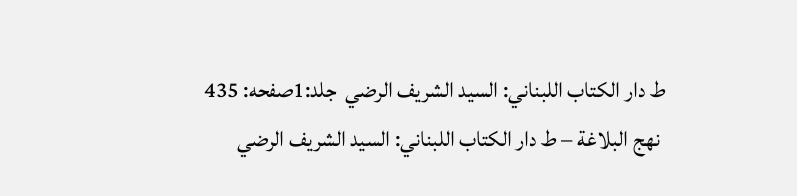ط دار الكتاب اللبناني: السيد الشريف الرضي  جلد:1صفحه: 435
 نهج البلاغة – ط دار الكتاب اللبناني: السيد الشريف الرضي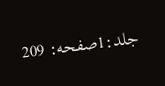جلد:1صفحه: 209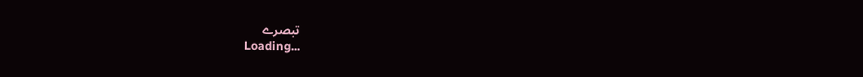تبصرے
Loading...